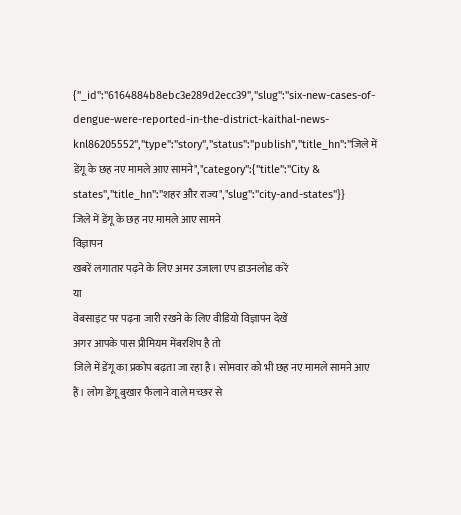{"_id":"6164884b8ebc3e289d2ecc39","slug":"six-new-cases-of-dengue-were-reported-in-the-district-kaithal-news-knl86205552","type":"story","status":"publish","title_hn":"जिले में डेंगू के छह नए मामले आए सामने","category":{"title":"City & states","title_hn":"शहर और राज्य","slug":"city-and-states"}}
जिले में डेंगू के छह नए मामले आए सामने
विज्ञापन
खबरें लगातार पढ़ने के लिए अमर उजाला एप डाउनलोड करें
या
वेबसाइट पर पढ़ना जारी रखने के लिए वीडियो विज्ञापन देखें
अगर आपके पास प्रीमियम मेंबरशिप है तो
जिले में डेंगू का प्रकोप बढ़ता जा रहा है। सोमवार को भी छह नए मामले सामने आए हैं। लोग डेंगू बुखार फैलाने वाले मच्छर से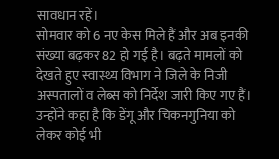सावधान रहें।
सोमवार को 6 नए केस मिले हैं और अब इनकी संख्या बढ़कर 82 हो गई है। बढ़ते मामलों को देखते हुए स्वास्थ्य विभाग ने जिले के निजी अस्पतालों व लेब्स को निर्देश जारी किए गए हैं। उन्होंने कहा है कि डेंगू और चिकनगुनिया को लेकर कोई भी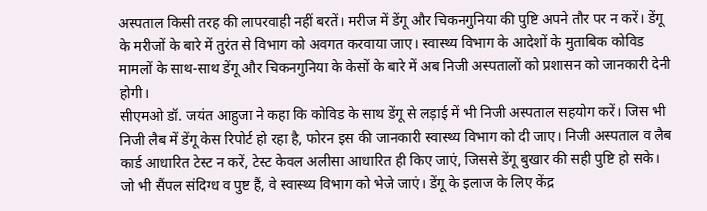अस्पताल किसी तरह की लापरवाही नहीं बरतें। मरीज में डेंगू और चिकनगुनिया की पुष्टि अपने तौर पर न करें। डेंगू के मरीजों के बारे में तुरंत से विभाग को अवगत करवाया जाए। स्वास्थ्य विभाग के आदेशों के मुताबिक कोविड मामलों के साथ-साथ डेंगू और चिकनगुनिया के केसों के बारे में अब निजी अस्पतालों को प्रशासन को जानकारी देनी होगी।
सीएमओ डॉ. जयंत आहुजा ने कहा कि कोविड के साथ डेंगू से लड़ाई में भी निजी अस्पताल सहयोग करें। जिस भी निजी लैब में डेंगू केस रिपोर्ट हो रहा है, फोरन इस की जानकारी स्वास्थ्य विभाग को दी जाए। निजी अस्पताल व लैब कार्ड आधारित टेस्ट न करें, टेस्ट केवल अलीसा आधारित ही किए जाएं, जिससे डेंगू बुखार की सही पुष्टि हो सके। जो भी सैंपल संदिग्ध व पुष्ट हैं, वे स्वास्थ्य विभाग को भेजे जाएं। डेंगू के इलाज के लिए केंद्र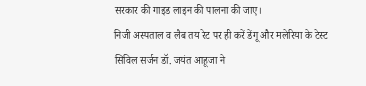सरकार की गाइड लाइन की पालना की जाए।
निजी अस्पताल व लैब तय रेट पर ही करें डेंगू और मलेरिया के टेस्ट
सिविल सर्जन डॉ. जयंत आहूजा ने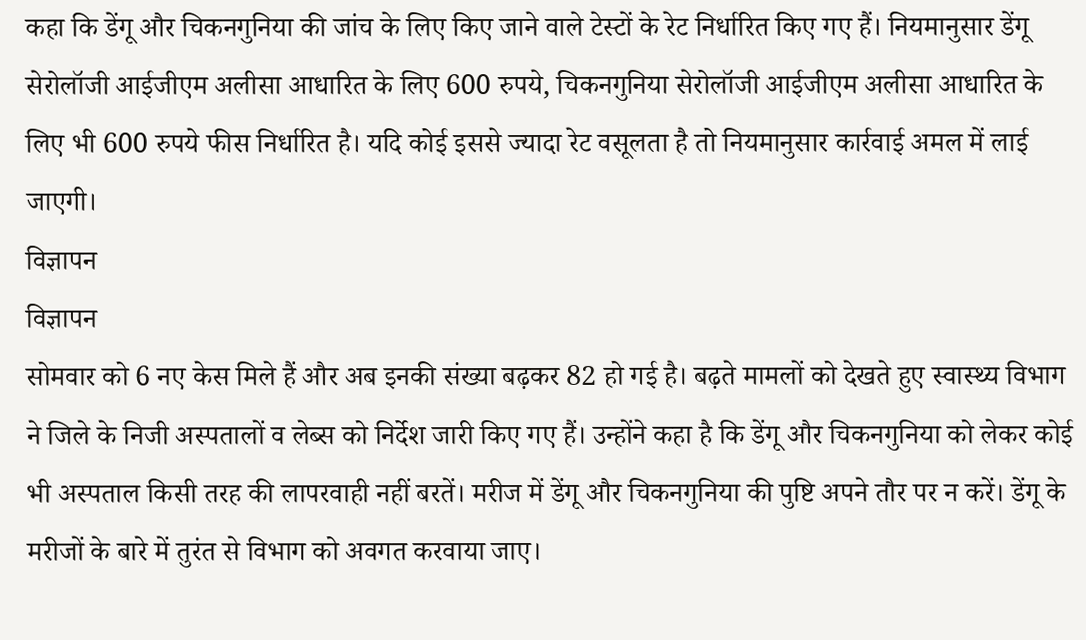कहा कि डेंगू और चिकनगुनिया की जांच के लिए किए जाने वाले टेस्टों के रेट निर्धारित किए गए हैं। नियमानुसार डेंगू सेरोलॉजी आईजीएम अलीसा आधारित के लिए 600 रुपये, चिकनगुनिया सेरोलॉजी आईजीएम अलीसा आधारित के लिए भी 600 रुपये फीस निर्धारित है। यदि कोई इससे ज्यादा रेट वसूलता है तो नियमानुसार कार्रवाई अमल में लाई जाएगी।
विज्ञापन
विज्ञापन
सोमवार को 6 नए केस मिले हैं और अब इनकी संख्या बढ़कर 82 हो गई है। बढ़ते मामलों को देखते हुए स्वास्थ्य विभाग ने जिले के निजी अस्पतालों व लेब्स को निर्देश जारी किए गए हैं। उन्होंने कहा है कि डेंगू और चिकनगुनिया को लेकर कोई भी अस्पताल किसी तरह की लापरवाही नहीं बरतें। मरीज में डेंगू और चिकनगुनिया की पुष्टि अपने तौर पर न करें। डेंगू के मरीजों के बारे में तुरंत से विभाग को अवगत करवाया जाए।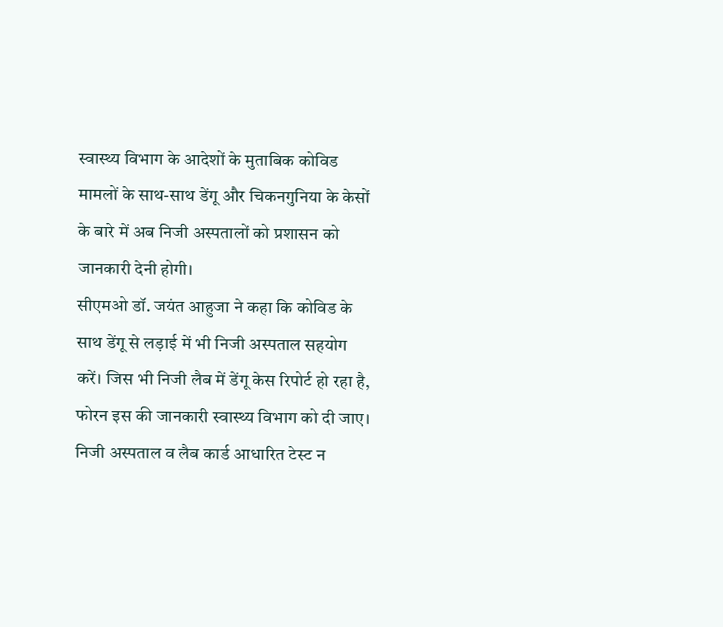स्वास्थ्य विभाग के आदेशों के मुताबिक कोविड मामलों के साथ-साथ डेंगू और चिकनगुनिया के केसों के बारे में अब निजी अस्पतालों को प्रशासन को जानकारी देनी होगी।
सीएमओ डॉ. जयंत आहुजा ने कहा कि कोविड के साथ डेंगू से लड़ाई में भी निजी अस्पताल सहयोग करें। जिस भी निजी लैब में डेंगू केस रिपोर्ट हो रहा है, फोरन इस की जानकारी स्वास्थ्य विभाग को दी जाए। निजी अस्पताल व लैब कार्ड आधारित टेस्ट न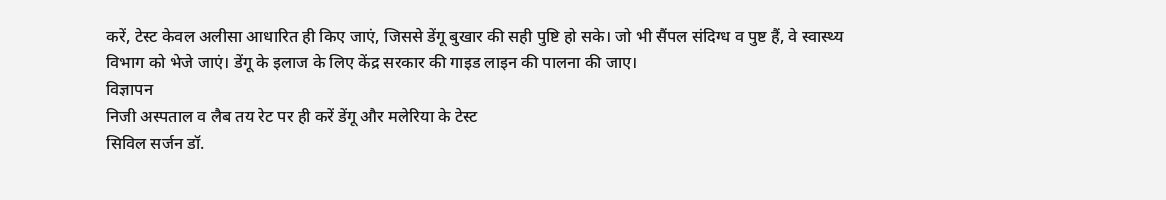करें, टेस्ट केवल अलीसा आधारित ही किए जाएं, जिससे डेंगू बुखार की सही पुष्टि हो सके। जो भी सैंपल संदिग्ध व पुष्ट हैं, वे स्वास्थ्य विभाग को भेजे जाएं। डेंगू के इलाज के लिए केंद्र सरकार की गाइड लाइन की पालना की जाए।
विज्ञापन
निजी अस्पताल व लैब तय रेट पर ही करें डेंगू और मलेरिया के टेस्ट
सिविल सर्जन डॉ.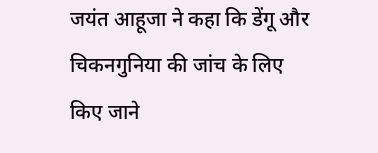जयंत आहूजा ने कहा कि डेंगू और चिकनगुनिया की जांच के लिए किए जाने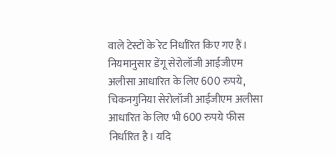वाले टेस्टों के रेट निर्धारित किए गए हैं। नियमानुसार डेंगू सेरोलॉजी आईजीएम अलीसा आधारित के लिए 600 रुपये, चिकनगुनिया सेरोलॉजी आईजीएम अलीसा आधारित के लिए भी 600 रुपये फीस निर्धारित है। यदि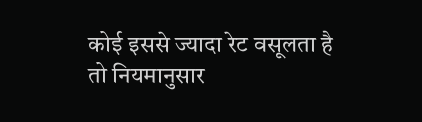कोई इससे ज्यादा रेट वसूलता है तो नियमानुसार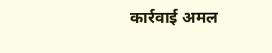कार्रवाई अमल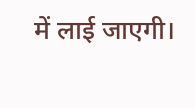में लाई जाएगी।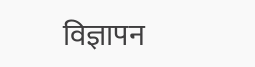विज्ञापन